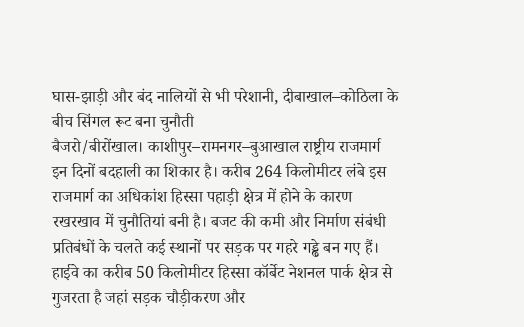घास-झाड़ी और बंद नालियों से भी परेशानी, दीबाखाल–कोठिला के बीच सिंगल रूट बना चुनौती
बैजरो/बीरोंखाल। काशीपुर–रामनगर–बुआखाल राष्ट्रीय राजमार्ग इन दिनों बदहाली का शिकार है। करीब 264 किलोमीटर लंबे इस राजमार्ग का अधिकांश हिस्सा पहाड़ी क्षेत्र में होने के कारण रखरखाव में चुनौतियां बनी है। बजट की कमी और निर्माण संबंधी प्रतिबंधों के चलते कई स्थानों पर सड़क पर गहरे गड्ढे बन गए हैं। हाईवे का करीब 50 किलोमीटर हिस्सा कॉर्बेट नेशनल पार्क क्षेत्र से गुजरता है जहां सड़क चौड़ीकरण और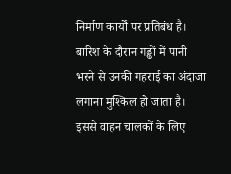निर्माण कार्यों पर प्रतिबंध है।
बारिश के दौरान गड्ढों में पानी भरने से उनकी गहराई का अंदाजा लगाना मुश्किल हो जाता है। इससे वाहन चालकों के लिए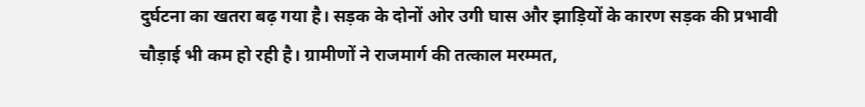दुर्घटना का खतरा बढ़ गया है। सड़क के दोनों ओर उगी घास और झाड़ियों के कारण सड़क की प्रभावी चौड़ाई भी कम हो रही है। ग्रामीणों ने राजमार्ग की तत्काल मरम्मत,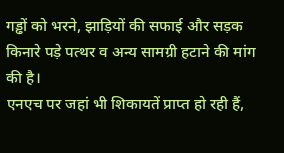गड्ढों को भरने, झाड़ियों की सफाई और सड़क किनारे पड़े पत्थर व अन्य सामग्री हटाने की मांग की है।
एनएच पर जहां भी शिकायतें प्राप्त हो रही हैं,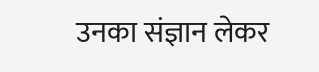उनका संज्ञान लेकर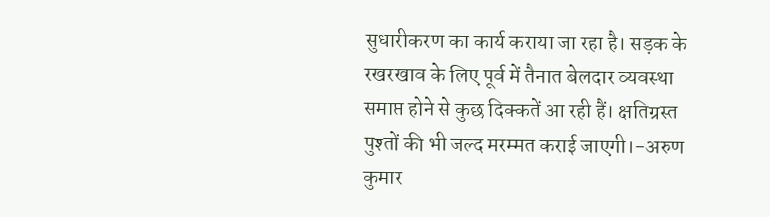सुधारीकरण का कार्य कराया जा रहा है। सड़क के रखरखाव के लिए पूर्व में तैनात बेलदार व्यवस्था समाप्त होने से कुछ दिक्कतें आ रही हैं। क्षतिग्रस्त पुश्तों की भी जल्द मरम्मत कराई जाएगी।-अरुण कुमार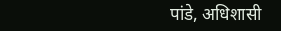पांडे, अधिशासी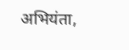अभियंता,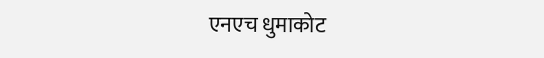एनएच धुमाकोट